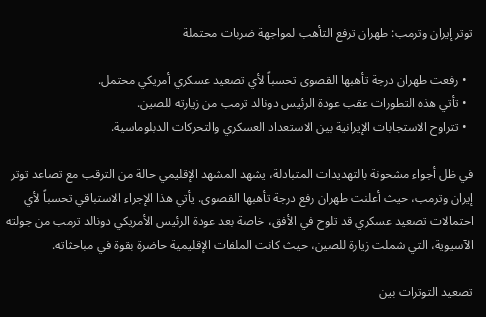توتر إيران وترمب: طهران ترفع التأهب لمواجهة ضربات محتملة

  • رفعت طهران درجة تأهبها القصوى تحسباً لأي تصعيد عسكري أمريكي محتمل.
  • تأتي هذه التطورات عقب عودة الرئيس دونالد ترمب من زيارته للصين.
  • تتراوح الاستجابات الإيرانية بين الاستعداد العسكري والتحركات الدبلوماسية.

في ظل أجواء مشحونة بالتهديدات المتبادلة، يشهد المشهد الإقليمي حالة من الترقب مع تصاعد توتر إيران وترمب، حيث أعلنت طهران رفع درجة تأهبها القصوى. يأتي هذا الإجراء الاستباقي تحسباً لأي احتمالات تصعيد عسكري قد تلوح في الأفق، خاصة بعد عودة الرئيس الأمريكي دونالد ترمب من جولته الآسيوية، التي شملت زيارة للصين، حيث كانت الملفات الإقليمية حاضرة بقوة في مباحثاته.

تصعيد التوترات بين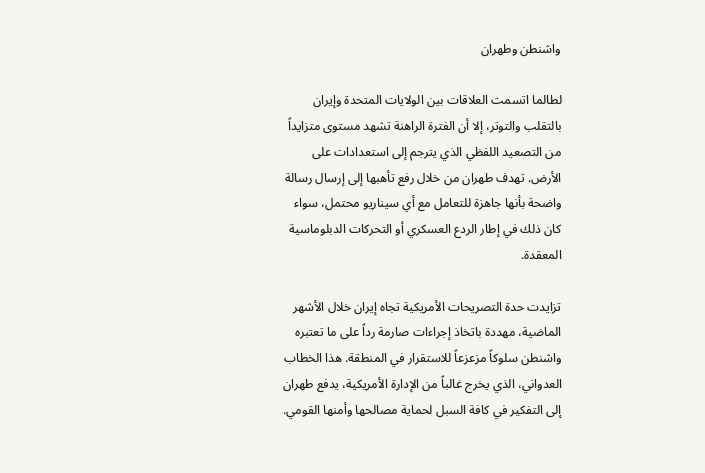واشنطن وطهران

لطالما اتسمت العلاقات بين الولايات المتحدة وإيران بالتقلب والتوتر، إلا أن الفترة الراهنة تشهد مستوى متزايداً من التصعيد اللفظي الذي يترجم إلى استعدادات على الأرض. تهدف طهران من خلال رفع تأهبها إلى إرسال رسالة واضحة بأنها جاهزة للتعامل مع أي سيناريو محتمل، سواء كان ذلك في إطار الردع العسكري أو التحركات الدبلوماسية المعقدة.

تزايدت حدة التصريحات الأمريكية تجاه إيران خلال الأشهر الماضية، مهددة باتخاذ إجراءات صارمة رداً على ما تعتبره واشنطن سلوكاً مزعزعاً للاستقرار في المنطقة. هذا الخطاب العدواني، الذي يخرج غالباً من الإدارة الأمريكية، يدفع طهران إلى التفكير في كافة السبل لحماية مصالحها وأمنها القومي.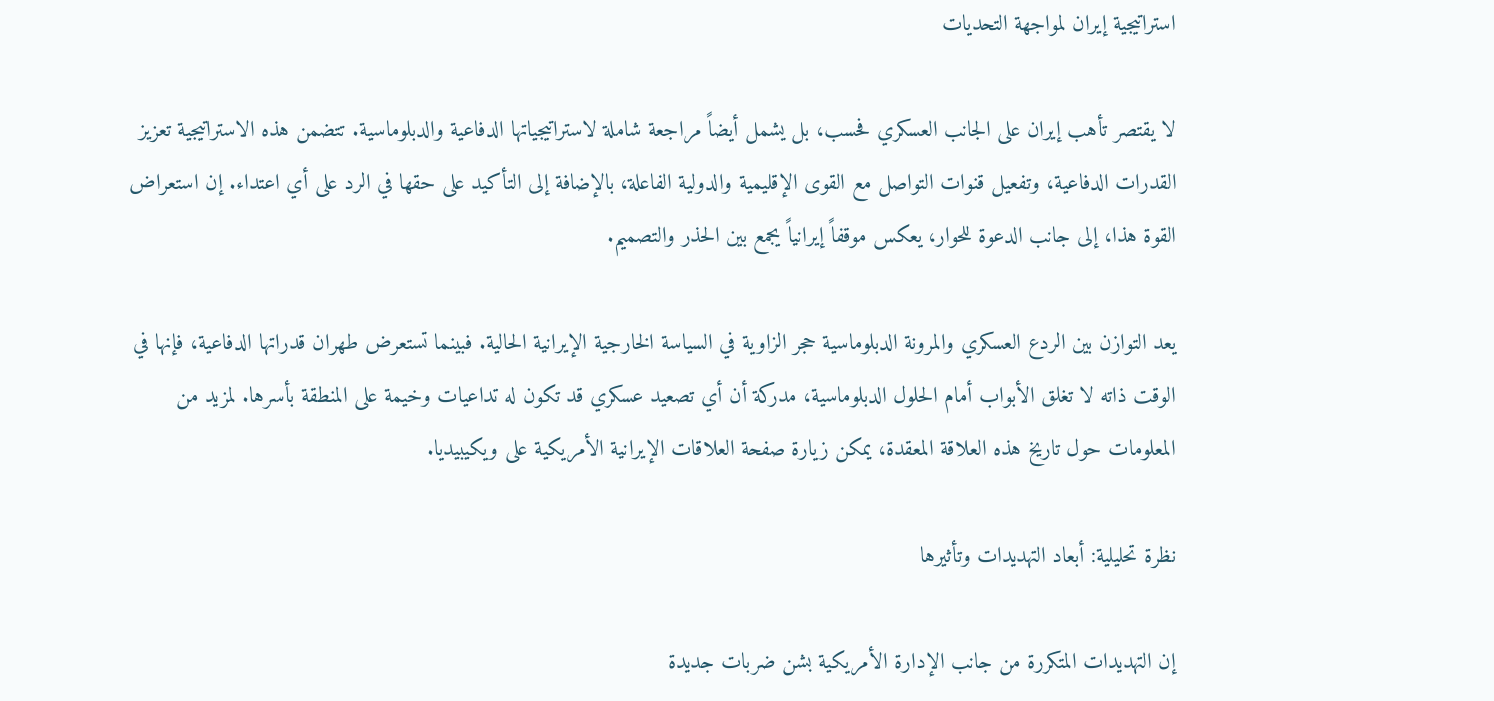استراتيجية إيران لمواجهة التحديات

لا يقتصر تأهب إيران على الجانب العسكري فحسب، بل يشمل أيضاً مراجعة شاملة لاستراتيجياتها الدفاعية والدبلوماسية. تتضمن هذه الاستراتيجية تعزيز القدرات الدفاعية، وتفعيل قنوات التواصل مع القوى الإقليمية والدولية الفاعلة، بالإضافة إلى التأكيد على حقها في الرد على أي اعتداء. إن استعراض القوة هذا، إلى جانب الدعوة للحوار، يعكس موقفاً إيرانياً يجمع بين الحذر والتصميم.

يعد التوازن بين الردع العسكري والمرونة الدبلوماسية حجر الزاوية في السياسة الخارجية الإيرانية الحالية. فبينما تستعرض طهران قدراتها الدفاعية، فإنها في الوقت ذاته لا تغلق الأبواب أمام الحلول الدبلوماسية، مدركة أن أي تصعيد عسكري قد تكون له تداعيات وخيمة على المنطقة بأسرها. لمزيد من المعلومات حول تاريخ هذه العلاقة المعقدة، يمكن زيارة صفحة العلاقات الإيرانية الأمريكية على ويكيبيديا.

نظرة تحليلية: أبعاد التهديدات وتأثيرها

إن التهديدات المتكررة من جانب الإدارة الأمريكية بشن ضربات جديدة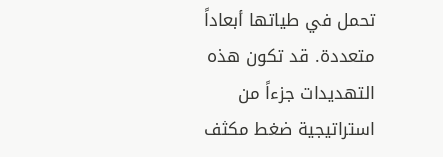تحمل في طياتها أبعاداً متعددة. قد تكون هذه التهديدات جزءاً من استراتيجية ضغط مكثف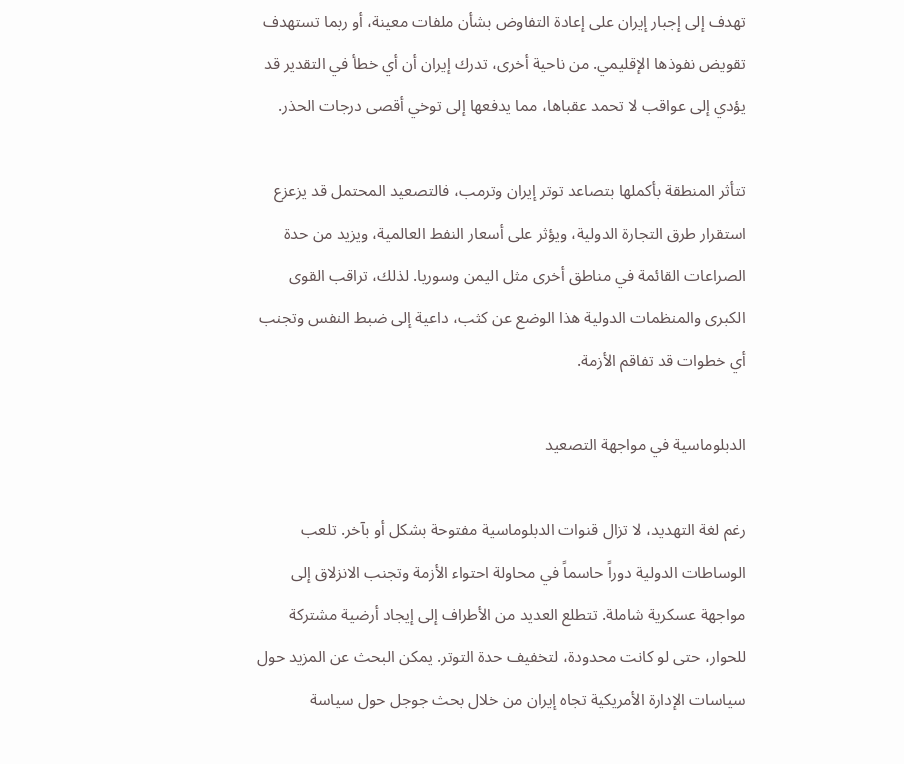تهدف إلى إجبار إيران على إعادة التفاوض بشأن ملفات معينة، أو ربما تستهدف تقويض نفوذها الإقليمي. من ناحية أخرى، تدرك إيران أن أي خطأ في التقدير قد يؤدي إلى عواقب لا تحمد عقباها، مما يدفعها إلى توخي أقصى درجات الحذر.

تتأثر المنطقة بأكملها بتصاعد توتر إيران وترمب، فالتصعيد المحتمل قد يزعزع استقرار طرق التجارة الدولية، ويؤثر على أسعار النفط العالمية، ويزيد من حدة الصراعات القائمة في مناطق أخرى مثل اليمن وسوريا. لذلك، تراقب القوى الكبرى والمنظمات الدولية هذا الوضع عن كثب، داعية إلى ضبط النفس وتجنب أي خطوات قد تفاقم الأزمة.

الدبلوماسية في مواجهة التصعيد

رغم لغة التهديد، لا تزال قنوات الدبلوماسية مفتوحة بشكل أو بآخر. تلعب الوساطات الدولية دوراً حاسماً في محاولة احتواء الأزمة وتجنب الانزلاق إلى مواجهة عسكرية شاملة. تتطلع العديد من الأطراف إلى إيجاد أرضية مشتركة للحوار، حتى لو كانت محدودة، لتخفيف حدة التوتر. يمكن البحث عن المزيد حول سياسات الإدارة الأمريكية تجاه إيران من خلال بحث جوجل حول سياسة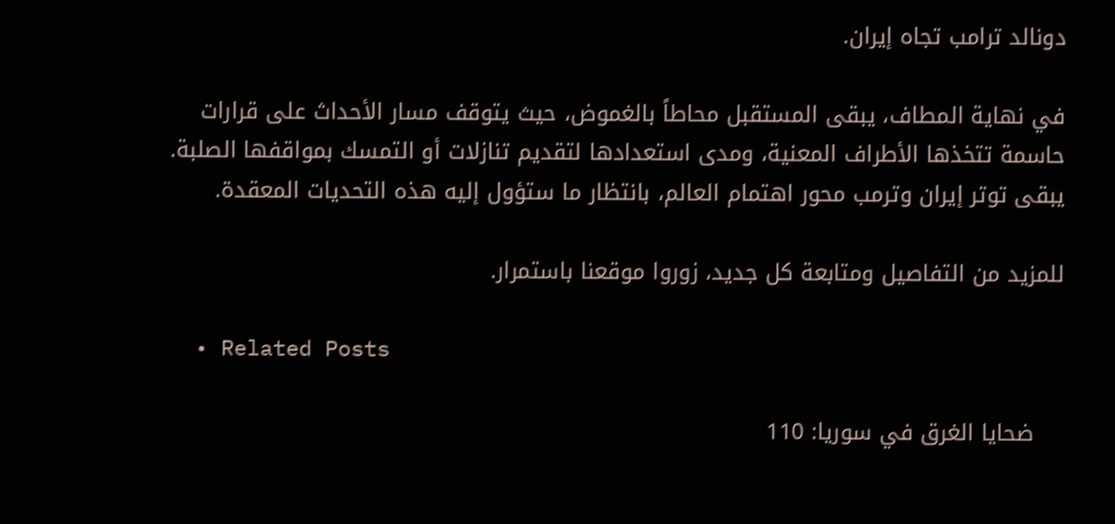دونالد ترامب تجاه إيران.

في نهاية المطاف، يبقى المستقبل محاطاً بالغموض، حيث يتوقف مسار الأحداث على قرارات حاسمة تتخذها الأطراف المعنية، ومدى استعدادها لتقديم تنازلات أو التمسك بمواقفها الصلبة. يبقى توتر إيران وترمب محور اهتمام العالم، بانتظار ما ستؤول إليه هذه التحديات المعقدة.

للمزيد من التفاصيل ومتابعة كل جديد، زوروا موقعنا باستمرار.

  • Related Posts

    ضحايا الغرق في سوريا: 110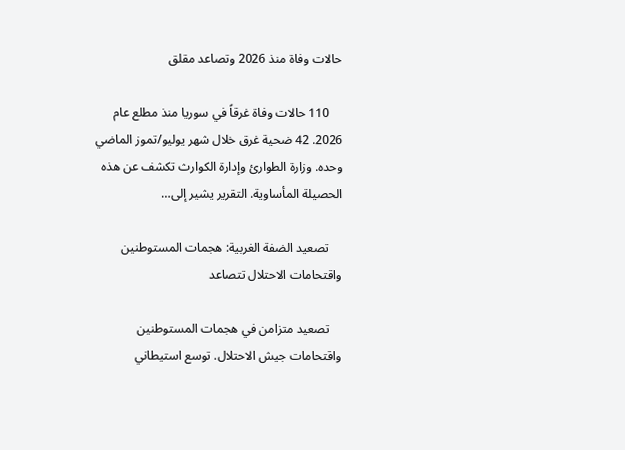حالات وفاة منذ 2026 وتصاعد مقلق

    110 حالات وفاة غرقاً في سوريا منذ مطلع عام 2026. 42 ضحية غرق خلال شهر يوليو/تموز الماضي وحده. وزارة الطوارئ وإدارة الكوارث تكشف عن هذه الحصيلة المأساوية. التقرير يشير إلى…

    تصعيد الضفة الغربية: هجمات المستوطنين واقتحامات الاحتلال تتصاعد

    تصعيد متزامن في هجمات المستوطنين واقتحامات جيش الاحتلال. توسع استيطاني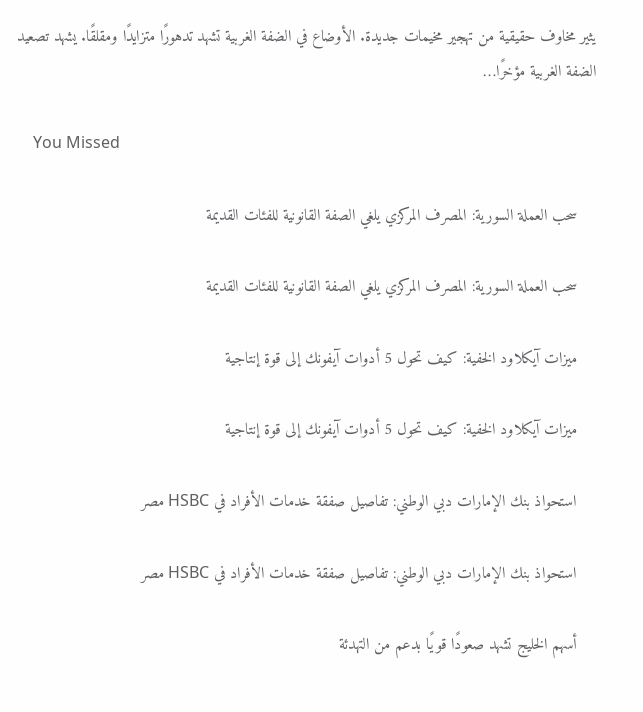يثير مخاوف حقيقية من تهجير مخيمات جديدة. الأوضاع في الضفة الغربية تشهد تدهورًا متزايدًا ومقلقًا. يشهد تصعيد الضفة الغربية مؤخرًا…

    You Missed

    سحب العملة السورية: المصرف المركزي يلغي الصفة القانونية للفئات القديمة

    سحب العملة السورية: المصرف المركزي يلغي الصفة القانونية للفئات القديمة

    ميزات آيكلاود الخفية: كيف تحول 5 أدوات آيفونك إلى قوة إنتاجية

    ميزات آيكلاود الخفية: كيف تحول 5 أدوات آيفونك إلى قوة إنتاجية

    استحواذ بنك الإمارات دبي الوطني: تفاصيل صفقة خدمات الأفراد في HSBC مصر

    استحواذ بنك الإمارات دبي الوطني: تفاصيل صفقة خدمات الأفراد في HSBC مصر

    أسهم الخليج تشهد صعودًا قويًا بدعم من التهدئة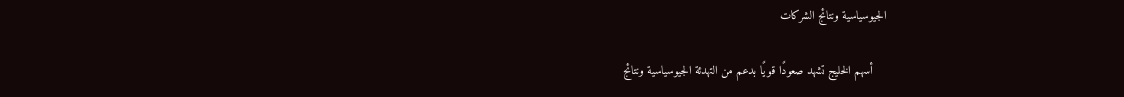الجيوسياسية ونتائج الشركات

    أسهم الخليج تشهد صعودًا قويًا بدعم من التهدئة الجيوسياسية ونتائج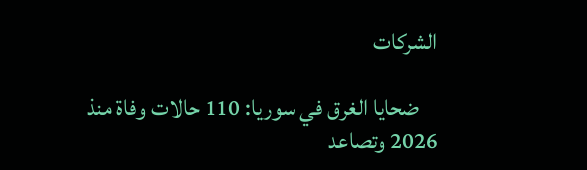الشركات

    ضحايا الغرق في سوريا: 110 حالات وفاة منذ 2026 وتصاعد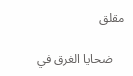مقلق

    ضحايا الغرق في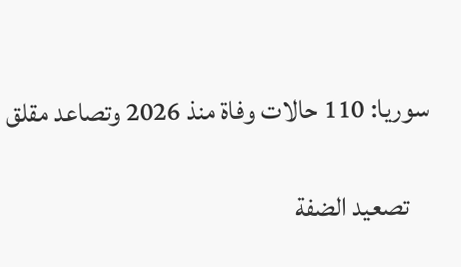سوريا: 110 حالات وفاة منذ 2026 وتصاعد مقلق

    تصعيد الضفة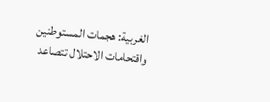الغربية: هجمات المستوطنين واقتحامات الاحتلال تتصاعد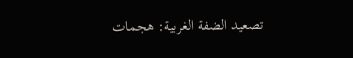تصعيد الضفة الغربية: هجمات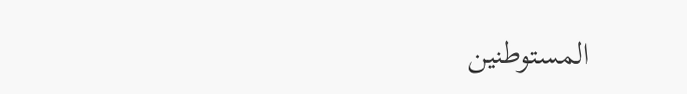المستوطنين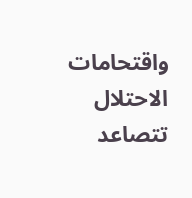واقتحامات الاحتلال تتصاعد